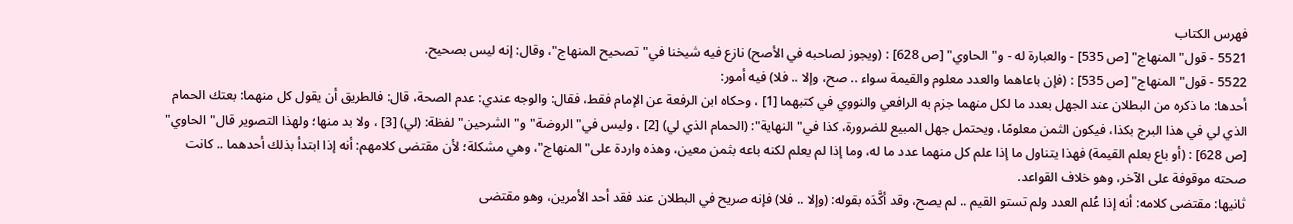فهرس الكتاب
5521 - قول"المنهاج" [ص 535] - والعبارة له - و"الحاوي" [ص 628] : (ويجوز لصاحبه في الأصح) نازع فيه شيخنا في"تصحيح المنهاج"، وقال: إنه ليس بصحيح.
5522 - قول"المنهاج" [ص 535] : (فإن باعاهما والعدد معلوم والقيمة سواء .. صح، وإلا .. فلا) فيه أمور:
أحدها: ما ذكره من البطلان عند الجهل بعدد ما لكل منهما جزم به الرافعي والنووي في كتبهما [1] ، وحكاه ابن الرفعة عن الإمام فقط، فقال: والوجه عندي: عدم الصحة، قال: فالطريق أن يقول كل منهما: بعتك الحمام الذي لي في هذا البرج بكذا، فيكون الثمن معلومًا، ويحتمل جهل المبيع للضرورة، كذا في"النهاية": (الحمام الذي لي) [2] ، وليس في"الروضة"و"الشرحين"لفظة: (لي) [3] ، ولا بد منها؛ ولهذا التصوير قال"الحاوي" [ص 628] : (أو باع بعلم القيمة) فهذا يتناول ما إذا علم كل منهما عدد ما له، وما إذا لم يعلم لكنه باعه بثمن معين، وهذه واردة على"المنهاج"، وهي مشكلة؛ لأن مقتضى كلامهم: أنه إذا ابتدأ بذلك أحدهما .. كانت صحته موقوفة على الآخر، وهو خلاف القواعد.
ثانيها: مقتضى كلامه: أنه إذا عُلم العدد ولم تستو القيم .. لم يصح، وقد أكَّدَه بقوله: (وإلا .. فلا) فإنه صريح في البطلان عند فقد أحد الأمرين، وهو مقتضى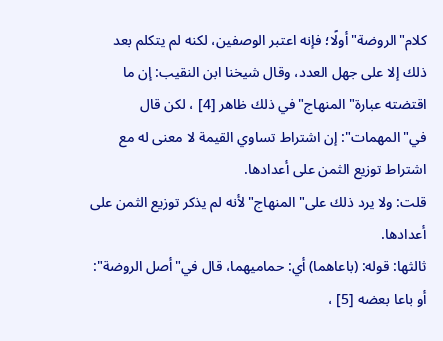كلام"الروضة"أولًا؛ فإنه اعتبر الوصفين، لكنه لم يتكلم بعد ذلك إلا على جهل العدد، وقال شيخنا ابن النقيب: إن ما اقتضته عبارة"المنهاج"في ذلك ظاهر [4] ، لكن قال في"المهمات": إن اشتراط تساوي القيمة لا معنى له مع اشتراط توزيع الثمن على أعدادها.
قلت: ولا يرد ذلك على"المنهاج"لأنه لم يذكر توزيع الثمن على أعدادها.
ثالثها: قوله: (باعاهما) أي: حماميهما، قال في"أصل الروضة": أو باعا بعضه [5] ،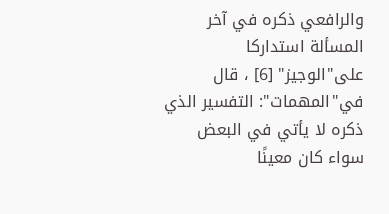والرافعي ذكره في آخر المسألة استداركا على"الوجيز" [6] ، قال في"المهمات": التفسير الذي ذكره لا يأتي في البعض سواء كان معينًا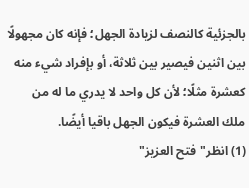بالجزئية كالنصف لزيادة الجهل؛ فإنه كان مجهولًا بين اثنين فيصير بين ثلاثة، أو بإفراد شيء منه كعشرة مثلًا؛ لأن كل واحد لا يدري ما له من ملك العشرة فيكون الجهل باقيا أيضًا.
(1) انظر"فتح العزيز"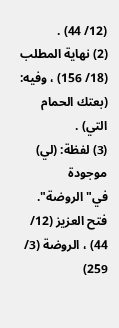(12/ 44) .
(2) نهاية المطلب (18/ 156) ، وفيه: (بعتك الحمام التي) .
(3) لفظة: (لي) موجودة في"الروضة".
فتح العزيز (12/ 44) ، الروضة (3/ 259)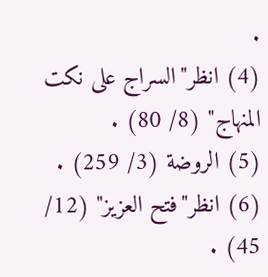.
(4) انظر"السراج على نكت المنهاج" (8/ 80) .
(5) الروضة (3/ 259) .
(6) انظر"فتح العزيز" (12/ 45) .